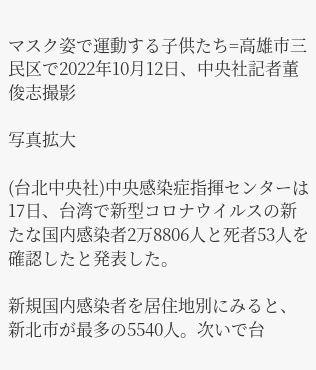マスク姿で運動する子供たち=高雄市三民区で2022年10月12日、中央社記者董俊志撮影

写真拡大

(台北中央社)中央感染症指揮センターは17日、台湾で新型コロナウイルスの新たな国内感染者2万8806人と死者53人を確認したと発表した。

新規国内感染者を居住地別にみると、新北市が最多の5540人。次いで台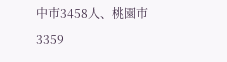中市3458人、桃園市3359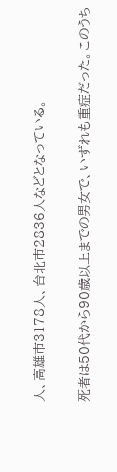人、高雄市3178人、台北市2836人などとなっている。

死者は50代から90歳以上までの男女で、いずれも重症だった。このうち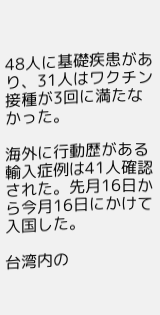48人に基礎疾患があり、31人はワクチン接種が3回に満たなかった。

海外に行動歴がある輸入症例は41人確認された。先月16日から今月16日にかけて入国した。

台湾内の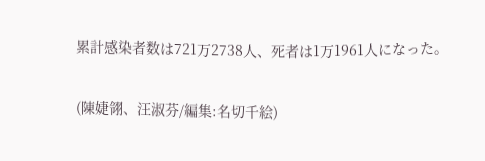累計感染者数は721万2738人、死者は1万1961人になった。

(陳婕翎、汪淑芬/編集:名切千絵)